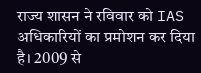राज्य शासन ने रविवार को IAS अधिकारियों का प्रमोशन कर दिया है। 2009 से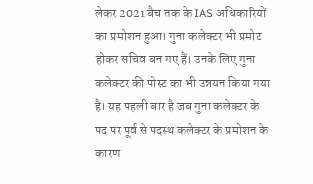लेकर 2021 बैच तक के IAS अधिकारियों का प्रमोशन हुआ। गुना कलेक्टर भी प्रमोट होकर सचिव बन गए हैं। उनके लिए गुना कलेक्टर की पोस्ट का भी उन्नयन किया गया है। यह पहली बार है जब गुना कलेक्टर के पद पर पूर्व से पदस्थ कलेक्टर के प्रमोशन के कारण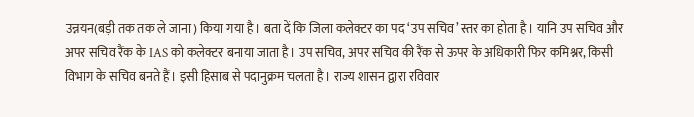उन्नयन(बड़ी तक तक ले जाना) किया गया है। बता दें कि जिला कलेक्टर का पद ‘उप सचिव’ स्तर का होता है। यानि उप सचिव और अपर सचिव रैंक के IAS को कलेक्टर बनाया जाता है। उप सचिव, अपर सचिव की रैंक से ऊपर के अधिकारी फिर कमिश्नर, किसी विभाग के सचिव बनते हैं। इसी हिसाब से पदानुक्रम चलता है। राज्य शासन द्वारा रविवार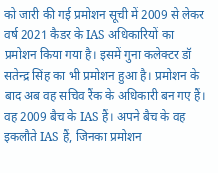को जारी की गई प्रमोशन सूची में 2009 से लेकर वर्ष 2021 कैडर के IAS अधिकारियों का प्रमोशन किया गया है। इसमें गुना कलेक्टर डॉ सतेन्द्र सिंह का भी प्रमोशन हुआ है। प्रमोशन के बाद अब वह सचिव रैंक के अधिकारी बन गए हैं। वह 2009 बैच के IAS हैं। अपने बैच के वह इकलौते IAS हैं, जिनका प्रमोशन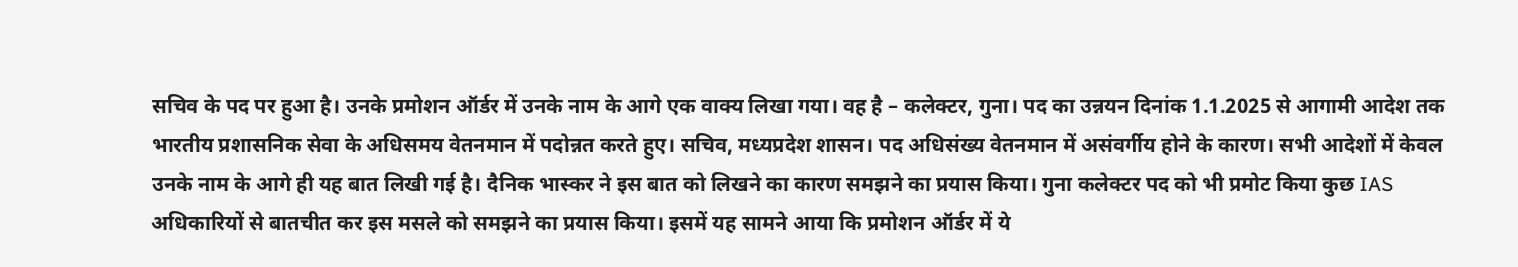सचिव के पद पर हुआ है। उनके प्रमोशन ऑर्डर में उनके नाम के आगे एक वाक्य लिखा गया। वह है – कलेक्टर, गुना। पद का उन्नयन दिनांक 1.1.2025 से आगामी आदेश तक भारतीय प्रशासनिक सेवा के अधिसमय वेतनमान में पदोन्नत करते हुए। सचिव, मध्यप्रदेश शासन। पद अधिसंख्य वेतनमान में असंवर्गीय होने के कारण। सभी आदेशों में केवल उनके नाम के आगे ही यह बात लिखी गई है। दैनिक भास्कर ने इस बात को लिखने का कारण समझने का प्रयास किया। गुना कलेक्टर पद को भी प्रमोट किया कुछ IAS अधिकारियों से बातचीत कर इस मसले को समझने का प्रयास किया। इसमें यह सामने आया कि प्रमोशन ऑर्डर में ये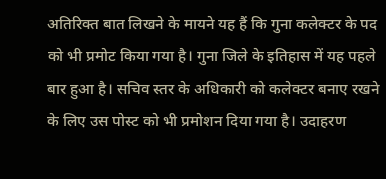अतिरिक्त बात लिखने के मायने यह हैं कि गुना कलेक्टर के पद को भी प्रमोट किया गया है। गुना जिले के इतिहास में यह पहले बार हुआ है। सचिव स्तर के अधिकारी को कलेक्टर बनाए रखने के लिए उस पोस्ट को भी प्रमोशन दिया गया है। उदाहरण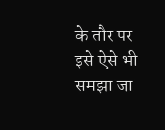के तौर पर इसे ऐसे भी समझा जा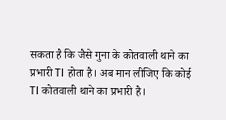सकता है कि जैसे गुना के कोतवाली थाने का प्रभारी TI होता है। अब मान लीजिए कि कोई TI कोतवाली थाने का प्रभारी है।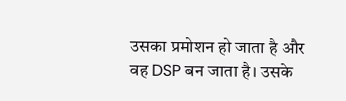उसका प्रमोशन हो जाता है और वह DSP बन जाता है। उसके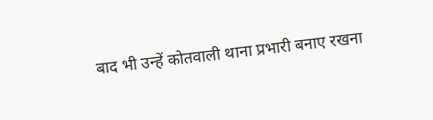बाद भी उन्हें कोतवाली थाना प्रभारी बनाए रखना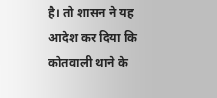है। तो शासन ने यह आदेश कर दिया कि कोतवाली थाने के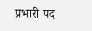प्रभारी पद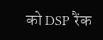को DSP रैंक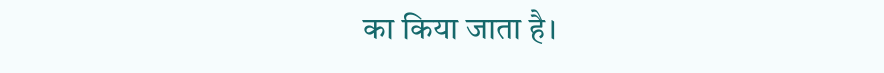का किया जाता है।